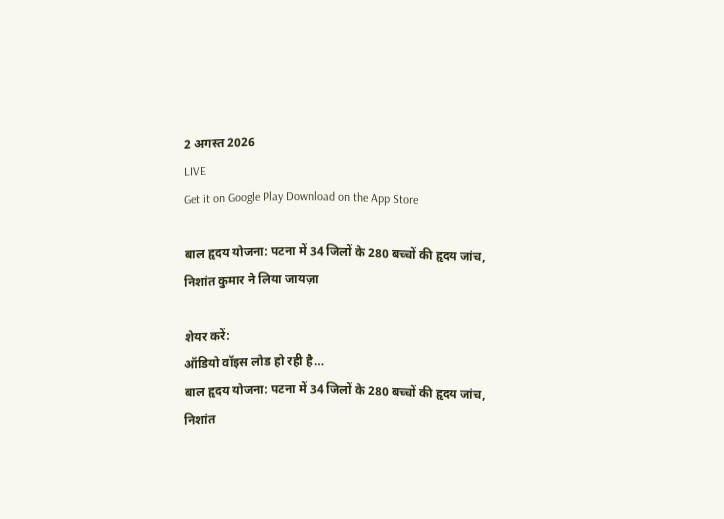2 अगस्त 2026
LIVE
Get it on Google Play Download on the App Store

बाल हृदय योजना: पटना में 34 जिलों के 280 बच्चों की हृदय जांच, निशांत कुमार ने लिया जायज़ा

शेयर करें:
ऑडियो वॉइस लोड हो रही है…
बाल हृदय योजना: पटना में 34 जिलों के 280 बच्चों की हृदय जांच, निशांत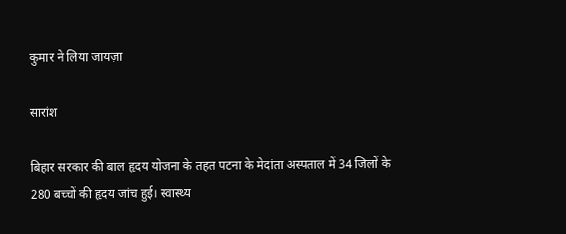कुमार ने लिया जायज़ा

सारांश

बिहार सरकार की बाल हृदय योजना के तहत पटना के मेदांता अस्पताल में 34 जिलों के 280 बच्चों की हृदय जांच हुई। स्वास्थ्य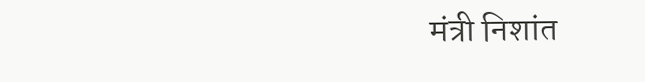मंत्री निशांत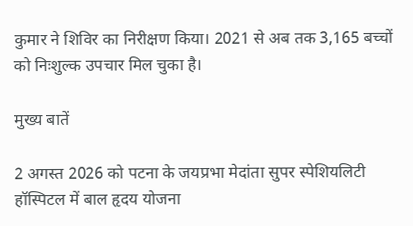कुमार ने शिविर का निरीक्षण किया। 2021 से अब तक 3,165 बच्चों को निःशुल्क उपचार मिल चुका है।

मुख्य बातें

2 अगस्त 2026 को पटना के जयप्रभा मेदांता सुपर स्पेशियलिटी हॉस्पिटल में बाल हृदय योजना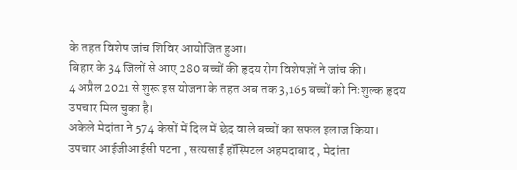के तहत विशेष जांच शिविर आयोजित हुआ।
बिहार के 34 जिलों से आए 280 बच्चों की हृदय रोग विशेषज्ञों ने जांच की।
4 अप्रैल 2021 से शुरू इस योजना के तहत अब तक 3,165 बच्चों को निःशुल्क हृदय उपचार मिल चुका है।
अकेले मेदांता ने 574 केसों में दिल में छेद वाले बच्चों का सफल इलाज किया।
उपचार आईजीआईसी पटना , सत्यसाईं हॉस्पिटल अहमदाबाद , मेदांता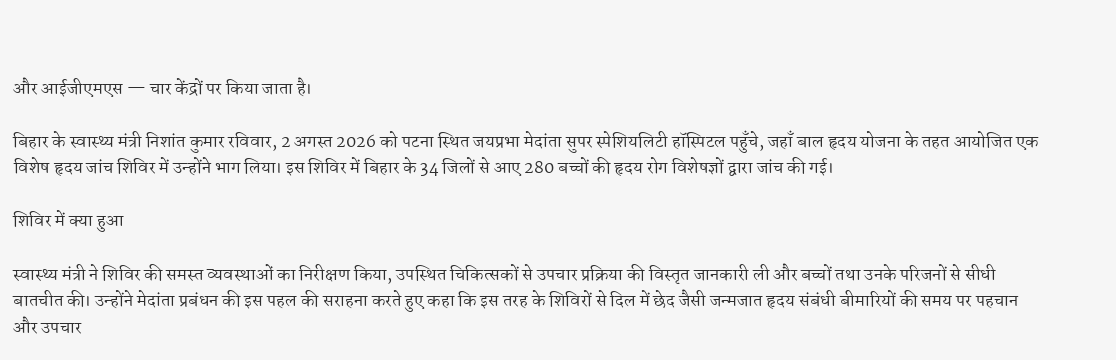और आईजीएमएस — चार केंद्रों पर किया जाता है।

बिहार के स्वास्थ्य मंत्री निशांत कुमार रविवार, 2 अगस्त 2026 को पटना स्थित जयप्रभा मेदांता सुपर स्पेशियलिटी हॉस्पिटल पहुँचे, जहाँ बाल हृदय योजना के तहत आयोजित एक विशेष हृदय जांच शिविर में उन्होंने भाग लिया। इस शिविर में बिहार के 34 जिलों से आए 280 बच्चों की हृदय रोग विशेषज्ञों द्वारा जांच की गई।

शिविर में क्या हुआ

स्वास्थ्य मंत्री ने शिविर की समस्त व्यवस्थाओं का निरीक्षण किया, उपस्थित चिकित्सकों से उपचार प्रक्रिया की विस्तृत जानकारी ली और बच्चों तथा उनके परिजनों से सीधी बातचीत की। उन्होंने मेदांता प्रबंधन की इस पहल की सराहना करते हुए कहा कि इस तरह के शिविरों से दिल में छेद जैसी जन्मजात हृदय संबंधी बीमारियों की समय पर पहचान और उपचार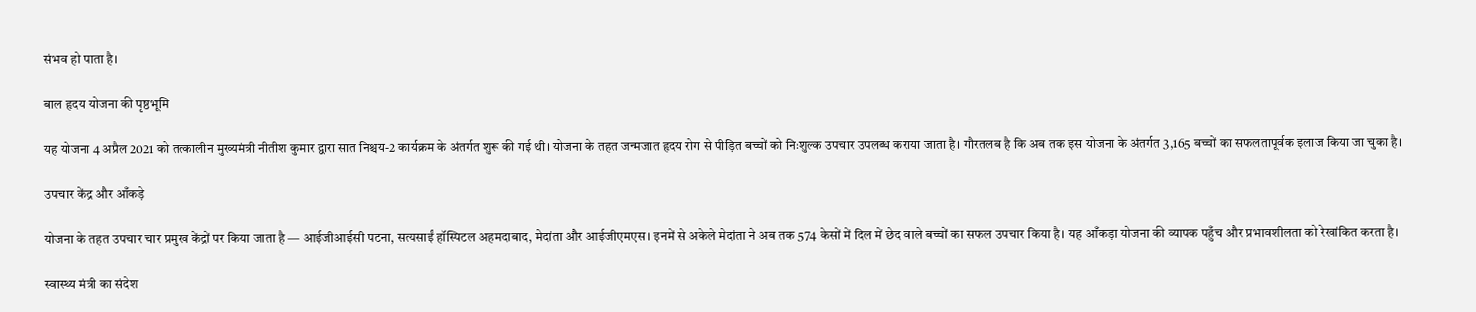संभव हो पाता है।

बाल हृदय योजना की पृष्ठभूमि

यह योजना 4 अप्रैल 2021 को तत्कालीन मुख्यमंत्री नीतीश कुमार द्वारा सात निश्चय-2 कार्यक्रम के अंतर्गत शुरू की गई थी। योजना के तहत जन्मजात हृदय रोग से पीड़ित बच्चों को निःशुल्क उपचार उपलब्ध कराया जाता है। गौरतलब है कि अब तक इस योजना के अंतर्गत 3,165 बच्चों का सफलतापूर्वक इलाज किया जा चुका है।

उपचार केंद्र और आँकड़े

योजना के तहत उपचार चार प्रमुख केंद्रों पर किया जाता है — आईजीआईसी पटना, सत्यसाईं हॉस्पिटल अहमदाबाद, मेदांता और आईजीएमएस। इनमें से अकेले मेदांता ने अब तक 574 केसों में दिल में छेद वाले बच्चों का सफल उपचार किया है। यह आँकड़ा योजना की व्यापक पहुँच और प्रभावशीलता को रेखांकित करता है।

स्वास्थ्य मंत्री का संदेश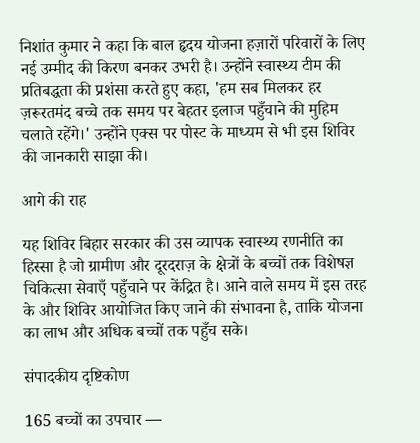निशांत कुमार ने कहा कि बाल हृदय योजना हज़ारों परिवारों के लिए नई उम्मीद की किरण बनकर उभरी है। उन्होंने स्वास्थ्य टीम की प्रतिबद्धता की प्रशंसा करते हुए कहा, 'हम सब मिलकर हर ज़रूरतमंद बच्चे तक समय पर बेहतर इलाज पहुँचाने की मुहिम चलाते रहेंगे।' उन्होंने एक्स पर पोस्ट के माध्यम से भी इस शिविर की जानकारी साझा की।

आगे की राह

यह शिविर बिहार सरकार की उस व्यापक स्वास्थ्य रणनीति का हिस्सा है जो ग्रामीण और दूरदराज़ के क्षेत्रों के बच्चों तक विशेषज्ञ चिकित्सा सेवाएँ पहुँचाने पर केंद्रित है। आने वाले समय में इस तरह के और शिविर आयोजित किए जाने की संभावना है, ताकि योजना का लाभ और अधिक बच्चों तक पहुँच सके।

संपादकीय दृष्टिकोण

165 बच्चों का उपचार —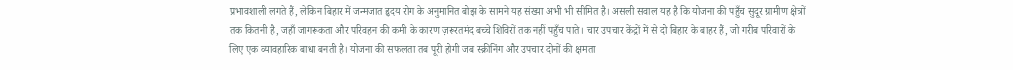प्रभावशाली लगते हैं, लेकिन बिहार में जन्मजात हृदय रोग के अनुमानित बोझ के सामने यह संख्या अभी भी सीमित है। असली सवाल यह है कि योजना की पहुँच सुदूर ग्रामीण क्षेत्रों तक कितनी है, जहाँ जागरूकता और परिवहन की कमी के कारण ज़रूरतमंद बच्चे शिविरों तक नहीं पहुँच पाते। चार उपचार केंद्रों में से दो बिहार के बाहर हैं, जो गरीब परिवारों के लिए एक व्यावहारिक बाधा बनती है। योजना की सफलता तब पूरी होगी जब स्क्रीनिंग और उपचार दोनों की क्षमता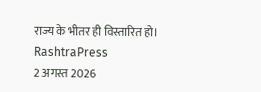राज्य के भीतर ही विस्तारित हो।
RashtraPress
2 अगस्त 2026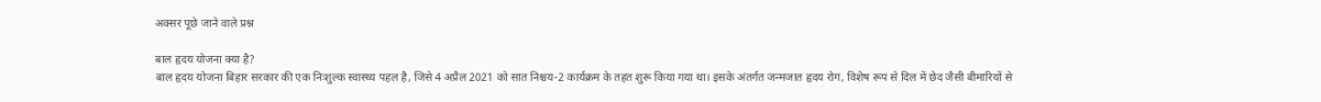अक्सर पूछे जाने वाले प्रश्न

बाल हृदय योजना क्या है?
बाल हृदय योजना बिहार सरकार की एक निःशुल्क स्वास्थ्य पहल है, जिसे 4 अप्रैल 2021 को सात निश्चय-2 कार्यक्रम के तहत शुरू किया गया था। इसके अंतर्गत जन्मजात हृदय रोग, विशेष रूप से दिल में छेद जैसी बीमारियों से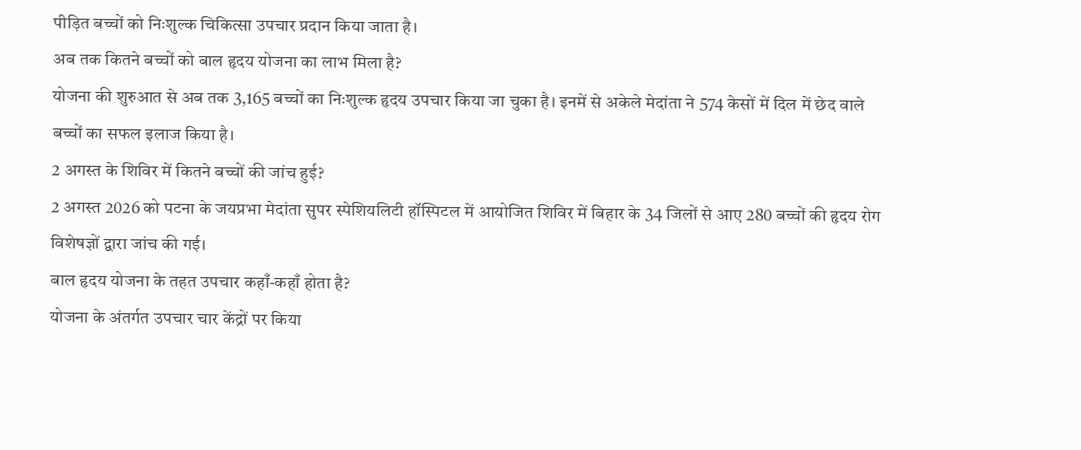पीड़ित बच्चों को निःशुल्क चिकित्सा उपचार प्रदान किया जाता है।
अब तक कितने बच्चों को बाल हृदय योजना का लाभ मिला है?
योजना की शुरुआत से अब तक 3,165 बच्चों का निःशुल्क हृदय उपचार किया जा चुका है। इनमें से अकेले मेदांता ने 574 केसों में दिल में छेद वाले बच्चों का सफल इलाज किया है।
2 अगस्त के शिविर में कितने बच्चों की जांच हुई?
2 अगस्त 2026 को पटना के जयप्रभा मेदांता सुपर स्पेशियलिटी हॉस्पिटल में आयोजित शिविर में बिहार के 34 जिलों से आए 280 बच्चों की हृदय रोग विशेषज्ञों द्वारा जांच की गई।
बाल हृदय योजना के तहत उपचार कहाँ-कहाँ होता है?
योजना के अंतर्गत उपचार चार केंद्रों पर किया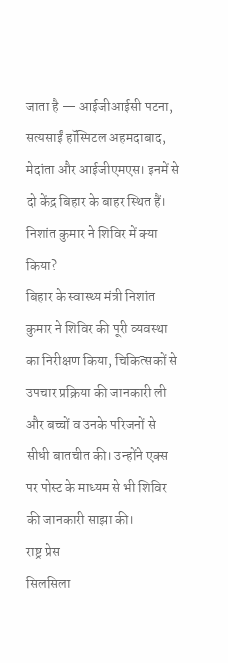जाता है — आईजीआईसी पटना, सत्यसाईं हॉस्पिटल अहमदाबाद, मेदांता और आईजीएमएस। इनमें से दो केंद्र बिहार के बाहर स्थित हैं।
निशांत कुमार ने शिविर में क्या किया?
बिहार के स्वास्थ्य मंत्री निशांत कुमार ने शिविर की पूरी व्यवस्था का निरीक्षण किया, चिकित्सकों से उपचार प्रक्रिया की जानकारी ली और बच्चों व उनके परिजनों से सीधी बातचीत की। उन्होंने एक्स पर पोस्ट के माध्यम से भी शिविर की जानकारी साझा की।
राष्ट्र प्रेस
सिलसिला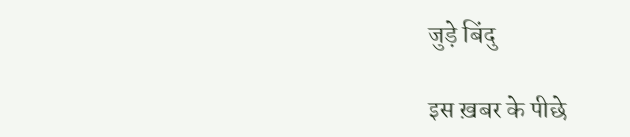जुड़े बिंदु

इस ख़बर के पीछे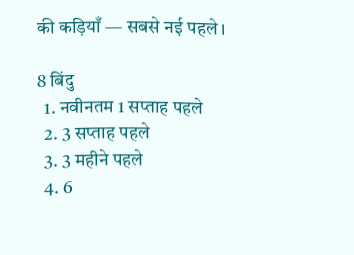की कड़ियाँ — सबसे नई पहले।

8 बिंदु
  1. नवीनतम 1 सप्ताह पहले
  2. 3 सप्ताह पहले
  3. 3 महीने पहले
  4. 6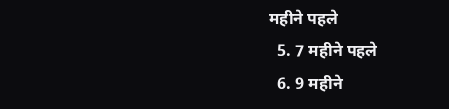महीने पहले
  5. 7 महीने पहले
  6. 9 महीने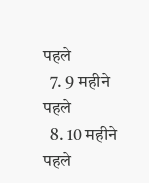पहले
  7. 9 महीने पहले
  8. 10 महीने पहले